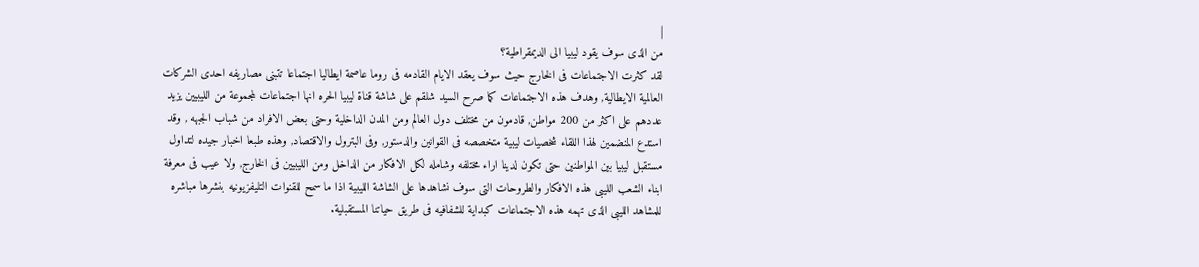|
من الذى سوف يقود ليبيا الى الديمقراطية؟
لقد كثرت الاجتماعات فى الخارج حيث سوف يعقد الايام القادمه فى روما عاصمة ايطاليا اجتماعا تتبنى مصاريفه احدى الشركات العالمية الايطالية, وهدف هذه الاجتماعات كما صرح السيد شلقم على شاشة قناة ليبيا الحره انها اجتماعات لمجموعة من الليبيين يزيد عددهم على اكثر من 200 مواطن, قادمون من مختلف دول العالم ومن المدن الداخلية وحتى بعض الافراد من شباب الجبهه , وقد استدع المنضمين لهذا اللقاء شخصيات ليبية متخصصه فى القوانين والدستور, وفى البترول والاقتصاد, وهذه طبعا اخبار جيده لتداول مستقبل ليبيا بين المواطنين حتى تكون لدينا اراء مختلفه وشامله لكل الافكار من الداخل ومن الليبيين فى الخارج, ولا عيب فى معرفة ابناء الشعب الليبى هذه الافكار والطروحات التى سوف نشاهدها على الشاشة الليبية اذا ما سمح للقنوات التليفزيونيه بنشرها مباشره للمشاهد الليبى الذى تهمه هذه الاجتماعات كبداية للشفافيه فى طريق حياتنا المستقبلية.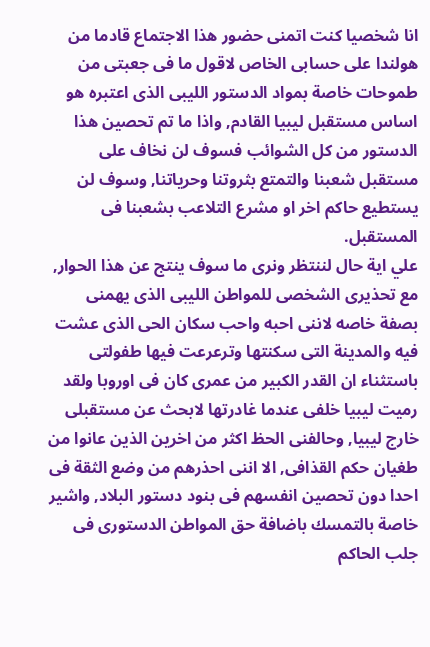انا شخصيا كنت اتمنى حضور هذا الاجتماع قادما من هولندا على حسابى الخاص لاقول ما فى جعبتى من طموحات خاصة بمواد الدستور الليبى الذى اعتبره هو اساس مستقبل ليبيا القادم, واذا ما تم تحصين هذا الدستور من كل الشوائب فسوف لن نخاف على مستقبل شعبنا والتمتع بثروتنا وحرياتنا, وسوف لن يستطيع حاكم اخر او مشرع التلاعب بشعبنا فى المستقبل.
علي اية حال لننتظر ونرى ما سوف ينتج عن هذا الحوار, مع تحذيرى الشخصى للمواطن الليبى الذى يهمنى بصفة خاصه لاننى احبه واحب سكان الحى الذى عشت فيه والمدينة التى سكنتها وترعرعت فيها طفولتى باستثناء ان القدر الكبير من عمرى كان فى اوروبا ولقد رميت ليبيا خلفى عندما غادرتها لابحث عن مستقبلى خارج ليبيا, وحالفنى الحظ اكثر من اخرين الذين عانوا من طغيان حكم القذافى, الا اننى احذرهم من وضع الثقة فى احدا دون تحصين انفسهم فى بنود دستور البلاد, واشير خاصة بالتمسك باضافة حق المواطن الدستورى فى جلب الحاكم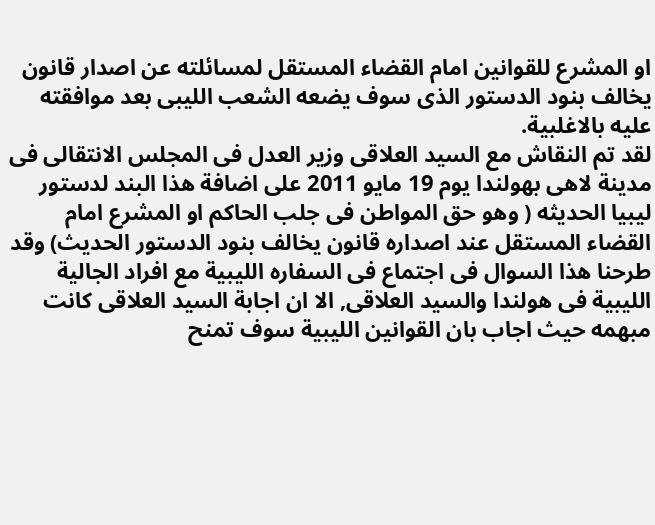او المشرع للقوانين امام القضاء المستقل لمسائلته عن اصدار قانون يخالف بنود الدستور الذى سوف يضعه الشعب الليبى بعد موافقته عليه بالاغلبية.
لقد تم النقاش مع السيد العلاقى وزير العدل فى المجلس الانتقالى فى مدينة لاهى بهولندا يوم 19 مايو 2011 على اضافة هذا البند لدستور ليبيا الحديثه ( وهو حق المواطن فى جلب الحاكم او المشرع امام القضاء المستقل عند اصداره قانون يخالف بنود الدستور الحديث) وقد طرحنا هذا السوال فى اجتماع فى السفاره الليبية مع افراد الجالية الليبية فى هولندا والسيد العلاقى, الا ان اجابة السيد العلاقى كانت مبهمه حيث اجاب بان القوانين الليبية سوف تمنح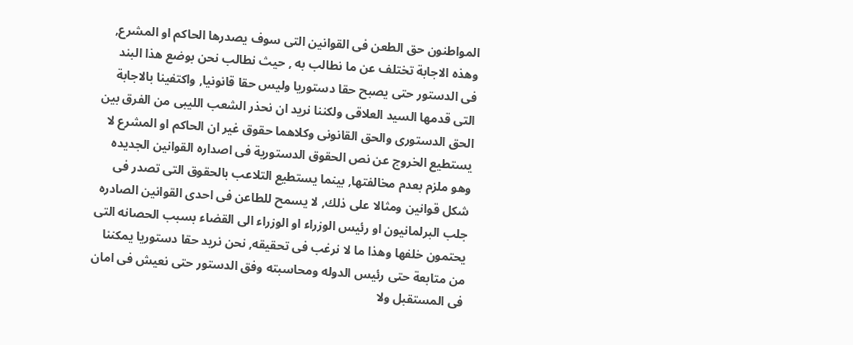المواطنون حق الطعن فى القوانين التى سوف يصدرها الحاكم او المشرع, وهذه الاجابة تختلف عن ما نطالب به , حيث نطالب نحن بوضع هذا البند فى الدستور حتى يصبح حقا دستوريا وليس حقا قانونيا, واكتفينا بالاجابة التى قدمها السيد العلاقى ولكننا نريد ان نحذر الشعب الليبى من الفرق بين الحق الدستورى والحق القانونى وكلاهما حقوق غير ان الحاكم او المشرع لا يستطيع الخروج عن نص الحقوق الدستورية فى اصداره القوانين الجديده وهو ملزم بعدم مخالفتها, بينما يستطيع التلاعب بالحقوق التى تصدر فى شكل قوانين ومثالا على ذلك, لا يسمح للطاعن فى احدى القوانين الصادره جلب البرلمانيون او رئيس الوزراء او الوزراء الى القضاء بسبب الحصانه التى يحتمون خلفها وهذا ما لا نرغب فى تحقيقه, نحن نريد حقا دستوريا يمكننا من متابعة حتى رئيس الدوله ومحاسبته وفق الدستور حتى نعيش فى امان فى المستقبل ولا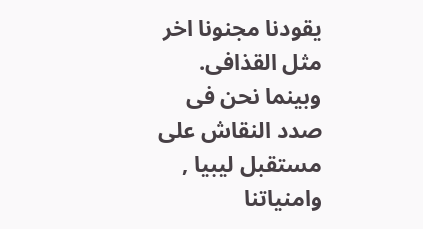يقودنا مجنونا اخر مثل القذافى.
وبينما نحن فى صدد النقاش على مستقبل ليبيا , وامنياتنا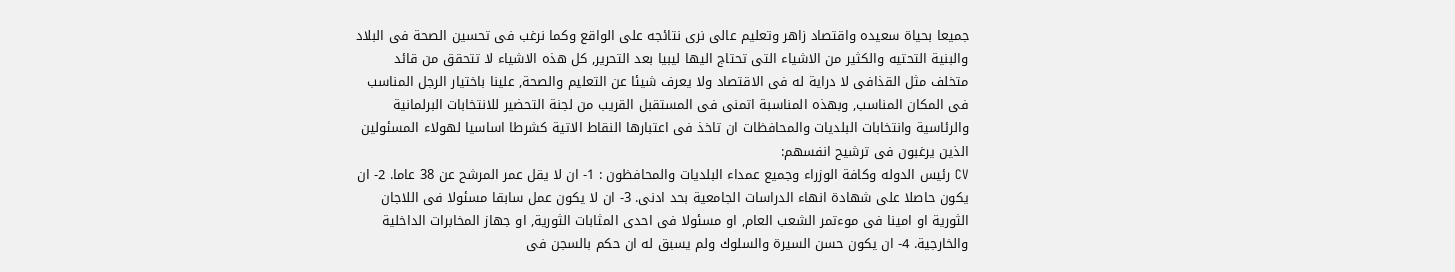جميعا بحياة سعيده واقتصاد زاهر وتعليم عالى نرى نتائجه على الواقع وكما نرغب فى تحسين الصحة فى البلاد والبنية التحتيه والكثير من الاشياء التى تحتاج اليها ليبيا بعد التحرير, كل هذه الاشياء لا تتحقق من قائد متخلف مثل القذافى لا دراية له فى الاقتصاد ولا يعرف شيئا عن التعليم والصحة, علينا باختيار الرجل المناسب فى المكان المناسب, وبهذه المناسبة اتمنى فى المستقبل القريب من لجنة التحضير للانتخابات البرلمانية والرئاسية وانتخابات البلديات والمحافظات ان تاخذ فى اعتبارها النقاط الاتية كشرطا اساسيا لهولاء المسئولين الذين يرغبون فى ترشيح انفسهم:
CV رئيس الدوله وكافة الوزراء وجميع عمداء البلديات والمحافظون : 1- ان لا يقل عمر المرشح عن 38 عاما. 2- ان يكون حاصلا على شهادة انهاء الدراسات الجامعية بحد ادنى. 3- ان لا يكون عمل سابقا مسئولا فى اللاجان الثورية او امينا فى موءتمر الشعب العام, او مسئولا فى احدى المثابات الثورية, او جهاز المخابرات الداخلية والخارجية. 4- ان يكون حسن السيرة والسلوك ولم يسبق له ان حكم بالسجن فى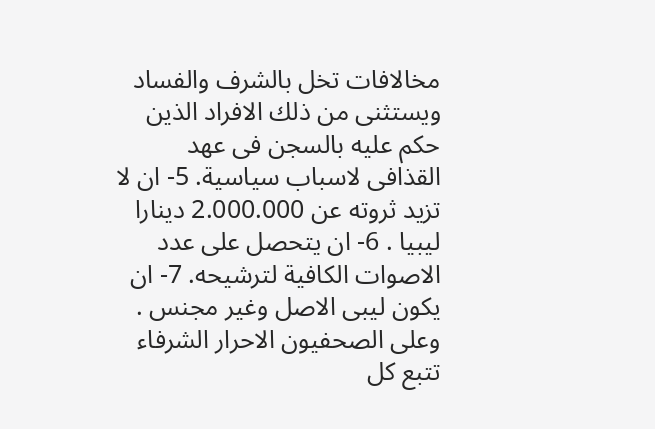مخالافات تخل بالشرف والفساد ويستثنى من ذلك الافراد الذين حكم عليه بالسجن فى عهد القذافى لاسباب سياسية. 5- ان لا تزيد ثروته عن 2.000.000 دينارا ليبيا . 6- ان يتحصل على عدد الاصوات الكافية لترشيحه. 7- ان يكون ليبى الاصل وغير مجنس . وعلى الصحفيون الاحرار الشرفاء تتبع كل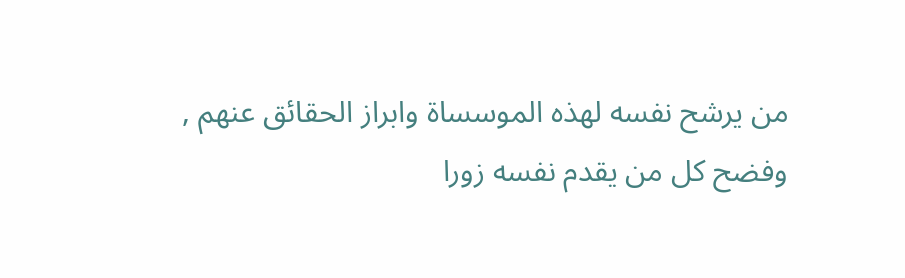من يرشح نفسه لهذه الموسساة وابراز الحقائق عنهم , وفضح كل من يقدم نفسه زورا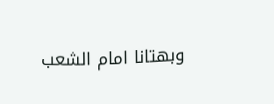وبهتانا امام الشعب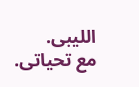الليبى.
مع تحياتى.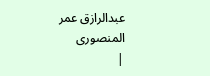عبدالرازق عمر المنصورى
|